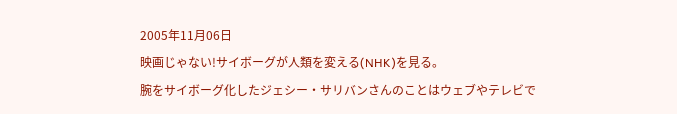2005年11月06日
映画じゃない!サイボーグが人類を変える(NHK)を見る。
腕をサイボーグ化したジェシー・サリバンさんのことはウェブやテレビで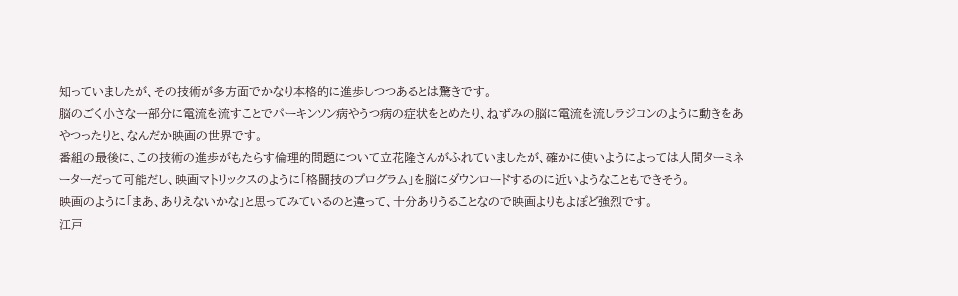知っていましたが、その技術が多方面でかなり本格的に進歩しつつあるとは驚きです。
脳のごく小さな一部分に電流を流すことでパーキンソン病やうつ病の症状をとめたり、ねずみの脳に電流を流しラジコンのように動きをあやつったりと、なんだか映画の世界です。
番組の最後に、この技術の進歩がもたらす倫理的問題について立花隆さんがふれていましたが、確かに使いようによっては人間ターミネーターだって可能だし、映画マトリックスのように「格闘技のプログラム」を脳にダウンロードするのに近いようなこともできそう。
映画のように「まあ、ありえないかな」と思ってみているのと違って、十分ありうることなので映画よりもよぽど強烈です。
江戸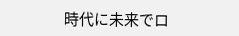時代に未来でロ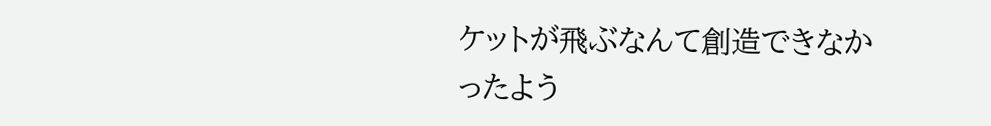ケットが飛ぶなんて創造できなかったよう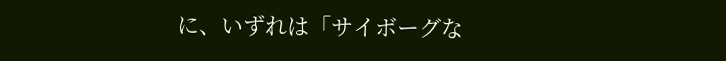に、いずれは「サイボーグな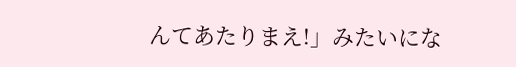んてあたりまえ!」みたいにな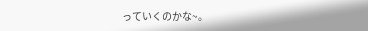っていくのかな~。